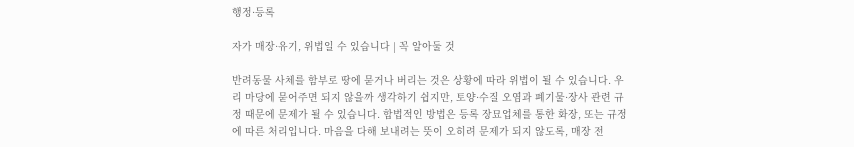행정·등록

자가 매장·유기, 위법일 수 있습니다 | 꼭 알아둘 것

반려동물 사체를 함부로 땅에 묻거나 버리는 것은 상황에 따라 위법이 될 수 있습니다. 우리 마당에 묻어주면 되지 않을까 생각하기 쉽지만, 토양·수질 오염과 폐기물·장사 관련 규정 때문에 문제가 될 수 있습니다. 합법적인 방법은 등록 장묘업체를 통한 화장, 또는 규정에 따른 처리입니다. 마음을 다해 보내려는 뜻이 오히려 문제가 되지 않도록, 매장 전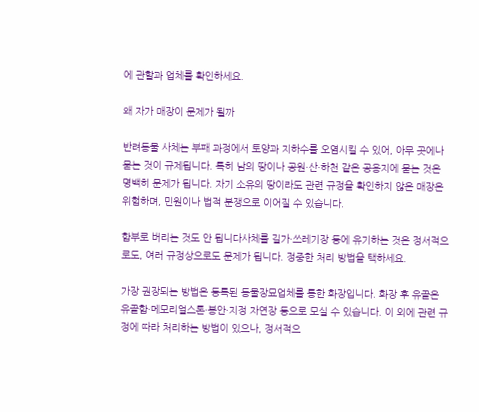에 관할과 업체를 확인하세요.

왜 자가 매장이 문제가 될까

반려동물 사체는 부패 과정에서 토양과 지하수를 오염시킬 수 있어, 아무 곳에나 묻는 것이 규제됩니다. 특히 남의 땅이나 공원·산·하천 같은 공용지에 묻는 것은 명백히 문제가 됩니다. 자기 소유의 땅이라도 관련 규정을 확인하지 않은 매장은 위험하며, 민원이나 법적 분쟁으로 이어질 수 있습니다.

함부로 버리는 것도 안 됩니다사체를 길가·쓰레기장 등에 유기하는 것은 정서적으로도, 여러 규정상으로도 문제가 됩니다. 정중한 처리 방법을 택하세요.

가장 권장되는 방법은 등록된 동물장묘업체를 통한 화장입니다. 화장 후 유골은 유골함·메모리얼스톤·봉안·지정 자연장 등으로 모실 수 있습니다. 이 외에 관련 규정에 따라 처리하는 방법이 있으나, 정서적으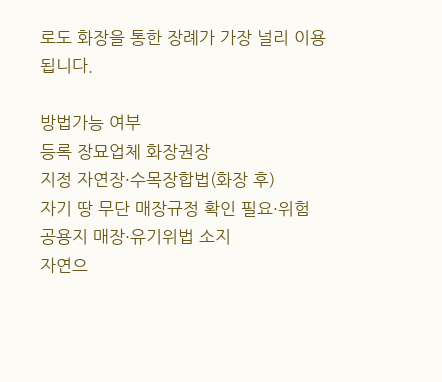로도 화장을 통한 장례가 가장 널리 이용됩니다.

방법가능 여부
등록 장묘업체 화장권장
지정 자연장·수목장합법(화장 후)
자기 땅 무단 매장규정 확인 필요·위험
공용지 매장·유기위법 소지
자연으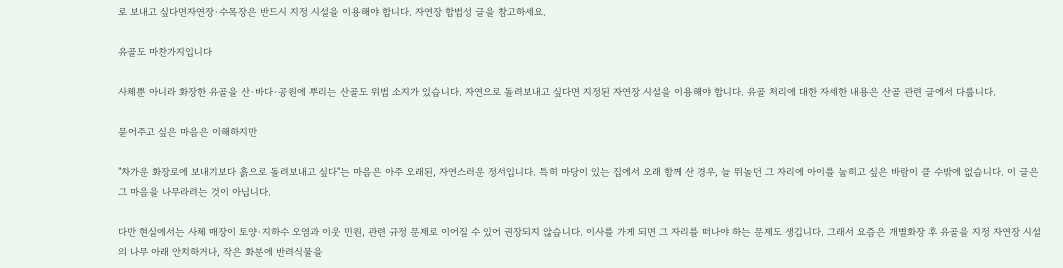로 보내고 싶다면자연장·수목장은 반드시 지정 시설을 이용해야 합니다. 자연장 합법성 글을 참고하세요.

유골도 마찬가지입니다

사체뿐 아니라 화장한 유골을 산·바다·공원에 뿌리는 산골도 위법 소지가 있습니다. 자연으로 돌려보내고 싶다면 지정된 자연장 시설을 이용해야 합니다. 유골 처리에 대한 자세한 내용은 산골 관련 글에서 다룹니다.

묻어주고 싶은 마음은 이해하지만

"차가운 화장로에 보내기보다 흙으로 돌려보내고 싶다"는 마음은 아주 오래된, 자연스러운 정서입니다. 특히 마당이 있는 집에서 오래 함께 산 경우, 늘 뛰놀던 그 자리에 아이를 눕히고 싶은 바람이 클 수밖에 없습니다. 이 글은 그 마음을 나무라려는 것이 아닙니다.

다만 현실에서는 사체 매장이 토양·지하수 오염과 이웃 민원, 관련 규정 문제로 이어질 수 있어 권장되지 않습니다. 이사를 가게 되면 그 자리를 떠나야 하는 문제도 생깁니다. 그래서 요즘은 개별화장 후 유골을 지정 자연장 시설의 나무 아래 안치하거나, 작은 화분에 반려식물을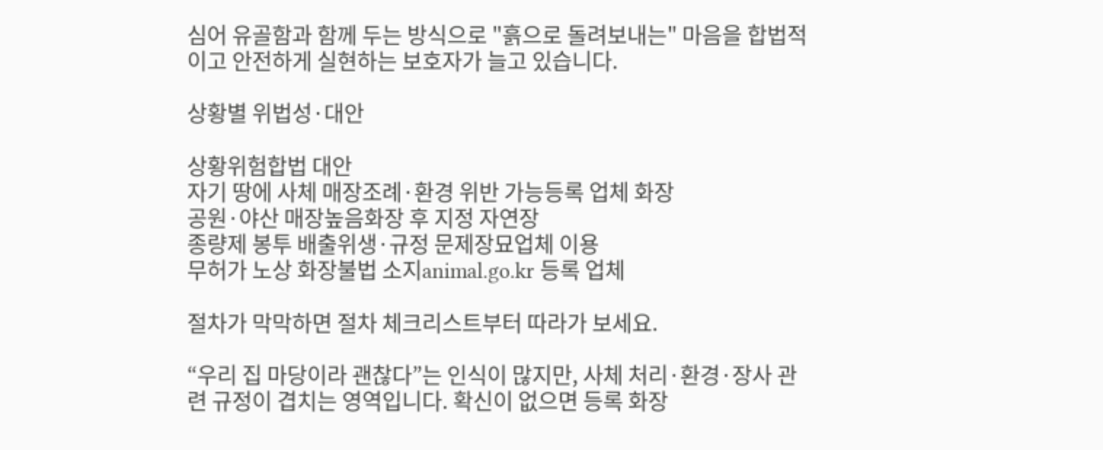심어 유골함과 함께 두는 방식으로 "흙으로 돌려보내는" 마음을 합법적이고 안전하게 실현하는 보호자가 늘고 있습니다.

상황별 위법성·대안

상황위험합법 대안
자기 땅에 사체 매장조례·환경 위반 가능등록 업체 화장
공원·야산 매장높음화장 후 지정 자연장
종량제 봉투 배출위생·규정 문제장묘업체 이용
무허가 노상 화장불법 소지animal.go.kr 등록 업체

절차가 막막하면 절차 체크리스트부터 따라가 보세요.

“우리 집 마당이라 괜찮다”는 인식이 많지만, 사체 처리·환경·장사 관련 규정이 겹치는 영역입니다. 확신이 없으면 등록 화장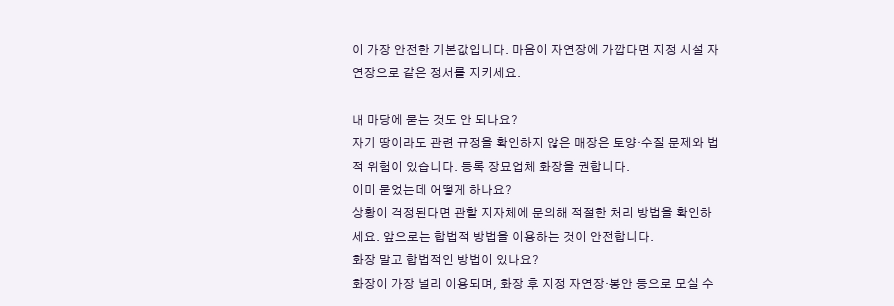이 가장 안전한 기본값입니다. 마음이 자연장에 가깝다면 지정 시설 자연장으로 같은 정서를 지키세요.

내 마당에 묻는 것도 안 되나요?
자기 땅이라도 관련 규정을 확인하지 않은 매장은 토양·수질 문제와 법적 위험이 있습니다. 등록 장묘업체 화장을 권합니다.
이미 묻었는데 어떻게 하나요?
상황이 걱정된다면 관할 지자체에 문의해 적절한 처리 방법을 확인하세요. 앞으로는 합법적 방법을 이용하는 것이 안전합니다.
화장 말고 합법적인 방법이 있나요?
화장이 가장 널리 이용되며, 화장 후 지정 자연장·봉안 등으로 모실 수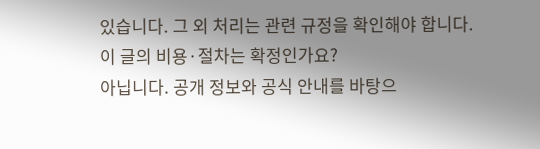있습니다. 그 외 처리는 관련 규정을 확인해야 합니다.
이 글의 비용·절차는 확정인가요?
아닙니다. 공개 정보와 공식 안내를 바탕으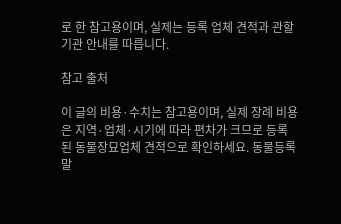로 한 참고용이며, 실제는 등록 업체 견적과 관할 기관 안내를 따릅니다.

참고 출처

이 글의 비용·수치는 참고용이며, 실제 장례 비용은 지역·업체·시기에 따라 편차가 크므로 등록된 동물장묘업체 견적으로 확인하세요. 동물등록 말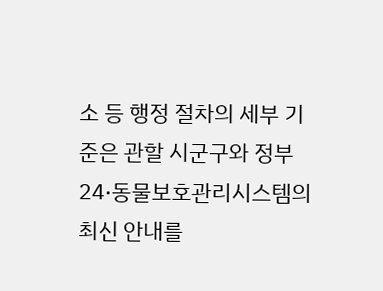소 등 행정 절차의 세부 기준은 관할 시군구와 정부24·동물보호관리시스템의 최신 안내를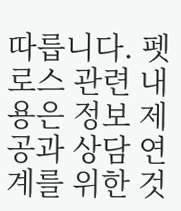따릅니다. 펫로스 관련 내용은 정보 제공과 상담 연계를 위한 것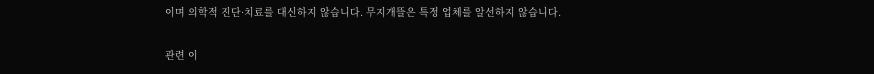이며 의학적 진단·치료를 대신하지 않습니다. 무지개뜰은 특정 업체를 알선하지 않습니다.

관련 이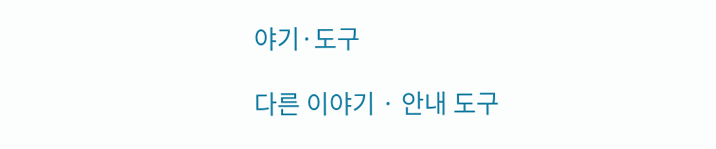야기·도구

다른 이야기 · 안내 도구